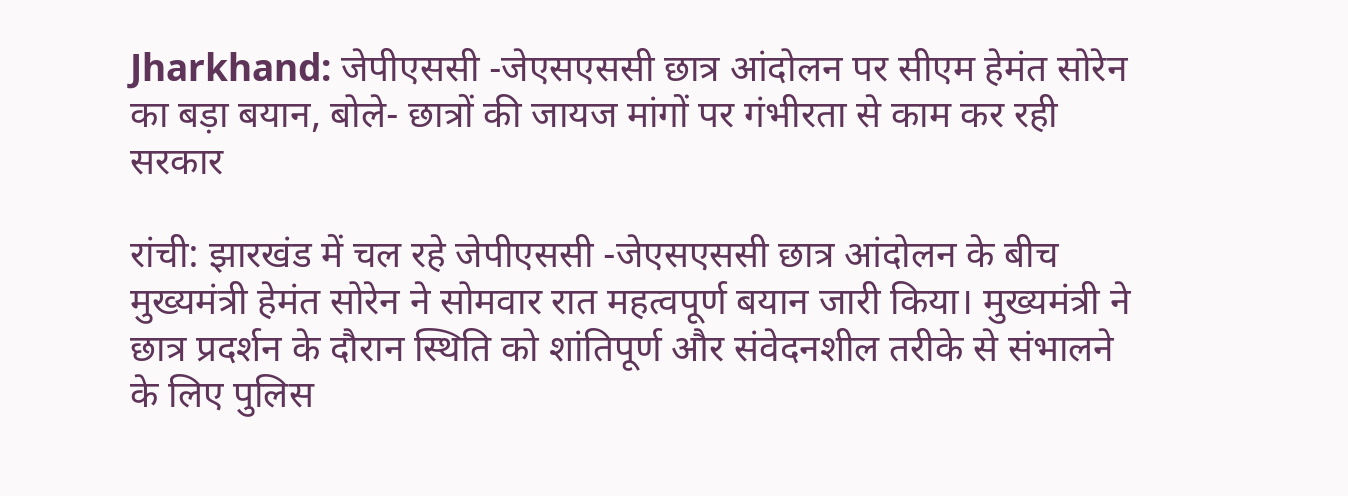Jharkhand: जेपीएससी -जेएसएससी छात्र आंदोलन पर सीएम हेमंत सोरेन का बड़ा बयान, बोले- छात्रों की जायज मांगों पर गंभीरता से काम कर रही सरकार

रांची: झारखंड में चल रहे जेपीएससी -जेएसएससी छात्र आंदोलन के बीच मुख्यमंत्री हेमंत सोरेन ने सोमवार रात महत्वपूर्ण बयान जारी किया। मुख्यमंत्री ने छात्र प्रदर्शन के दौरान स्थिति को शांतिपूर्ण और संवेदनशील तरीके से संभालने के लिए पुलिस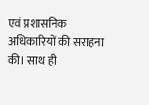एवं प्रशासनिक अधिकारियों की सराहना की। साथ ही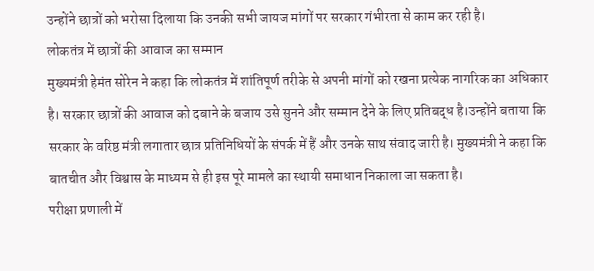उन्होंने छात्रों को भरोसा दिलाया कि उनकी सभी जायज मांगों पर सरकार गंभीरता से काम कर रही है।
लोकतंत्र में छात्रों की आवाज का सम्मान
मुख्यमंत्री हेमंत सोरेन ने कहा कि लोकतंत्र में शांतिपूर्ण तरीके से अपनी मांगों को रखना प्रत्येक नागरिक का अधिकार है। सरकार छात्रों की आवाज को दबाने के बजाय उसे सुनने और सम्मान देने के लिए प्रतिबद्ध है।उन्होंने बताया कि सरकार के वरिष्ठ मंत्री लगातार छात्र प्रतिनिधियों के संपर्क में हैं और उनके साथ संवाद जारी है। मुख्यमंत्री ने कहा कि बातचीत और विश्वास के माध्यम से ही इस पूरे मामले का स्थायी समाधान निकाला जा सकता है।
परीक्षा प्रणाली में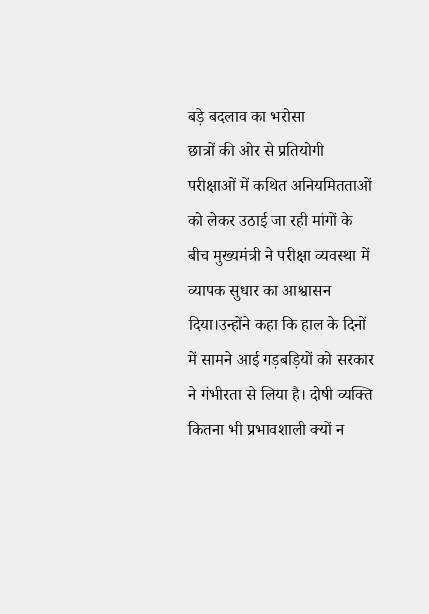बड़े बदलाव का भरोसा
छात्रों की ओर से प्रतियोगी परीक्षाओं में कथित अनियमितताओं को लेकर उठाई जा रही मांगों के बीच मुख्यमंत्री ने परीक्षा व्यवस्था में व्यापक सुधार का आश्वासन दिया।उन्होंने कहा कि हाल के दिनों में सामने आई गड़बड़ियों को सरकार ने गंभीरता से लिया है। दोषी व्यक्ति कितना भी प्रभावशाली क्यों न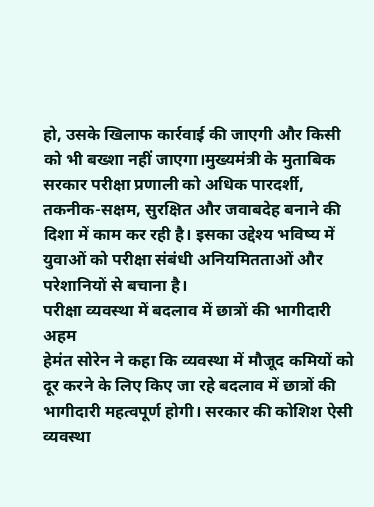हो, उसके खिलाफ कार्रवाई की जाएगी और किसी को भी बख्शा नहीं जाएगा।मुख्यमंत्री के मुताबिक सरकार परीक्षा प्रणाली को अधिक पारदर्शी, तकनीक-सक्षम, सुरक्षित और जवाबदेह बनाने की दिशा में काम कर रही है। इसका उद्देश्य भविष्य में युवाओं को परीक्षा संबंधी अनियमितताओं और परेशानियों से बचाना है।
परीक्षा व्यवस्था में बदलाव में छात्रों की भागीदारी अहम
हेमंत सोरेन ने कहा कि व्यवस्था में मौजूद कमियों को दूर करने के लिए किए जा रहे बदलाव में छात्रों की भागीदारी महत्वपूर्ण होगी। सरकार की कोशिश ऐसी व्यवस्था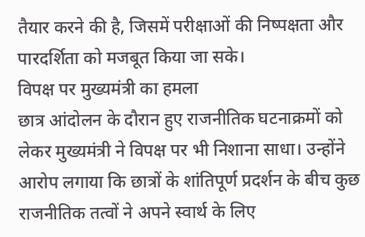तैयार करने की है, जिसमें परीक्षाओं की निष्पक्षता और पारदर्शिता को मजबूत किया जा सके।
विपक्ष पर मुख्यमंत्री का हमला
छात्र आंदोलन के दौरान हुए राजनीतिक घटनाक्रमों को लेकर मुख्यमंत्री ने विपक्ष पर भी निशाना साधा। उन्होंने आरोप लगाया कि छात्रों के शांतिपूर्ण प्रदर्शन के बीच कुछ राजनीतिक तत्वों ने अपने स्वार्थ के लिए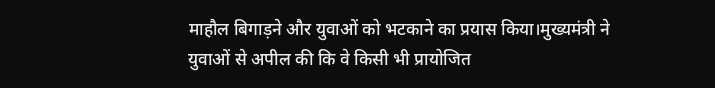माहौल बिगाड़ने और युवाओं को भटकाने का प्रयास किया।मुख्यमंत्री ने युवाओं से अपील की कि वे किसी भी प्रायोजित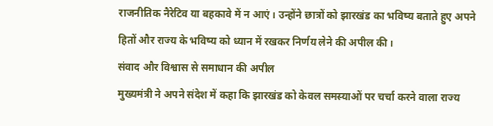राजनीतिक नैरेटिव या बहकावे में न आएं। उन्होंने छात्रों को झारखंड का भविष्य बताते हुए अपने हितों और राज्य के भविष्य को ध्यान में रखकर निर्णय लेने की अपील की।
संवाद और विश्वास से समाधान की अपील
मुख्यमंत्री ने अपने संदेश में कहा कि झारखंड को केवल समस्याओं पर चर्चा करने वाला राज्य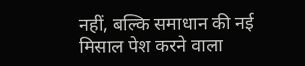नहीं, बल्कि समाधान की नई मिसाल पेश करने वाला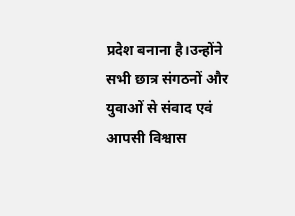प्रदेश बनाना है।उन्होंने सभी छात्र संगठनों और युवाओं से संवाद एवं आपसी विश्वास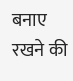बनाए रखने की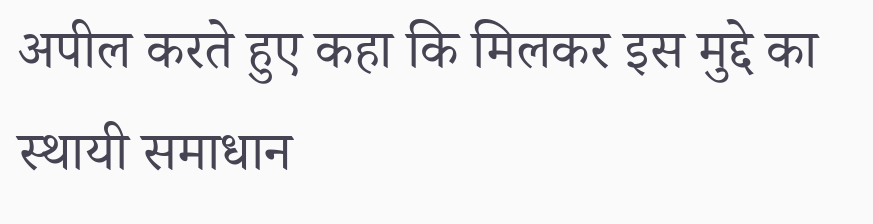अपील करते हुए कहा कि मिलकर इस मुद्दे का स्थायी समाधान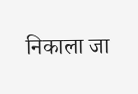निकाला जा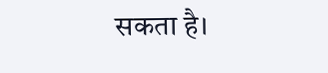सकता है।